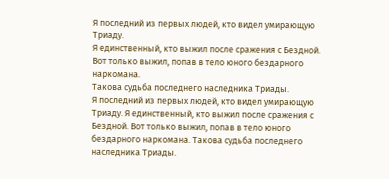Я последний из первых людей, кто видел умирающую Триаду.
Я единственный, кто выжил после сражения с Бездной. Вот только выжил, попав в тело юного бездарного наркомана.
Такова судьба последнего наследника Триады.
Я последний из первых людей, кто видел умирающую Триаду. Я единственный, кто выжил после сражения с Бездной. Вот только выжил, попав в тело юного бездарного наркомана. Такова судьба последнего наследника Триады.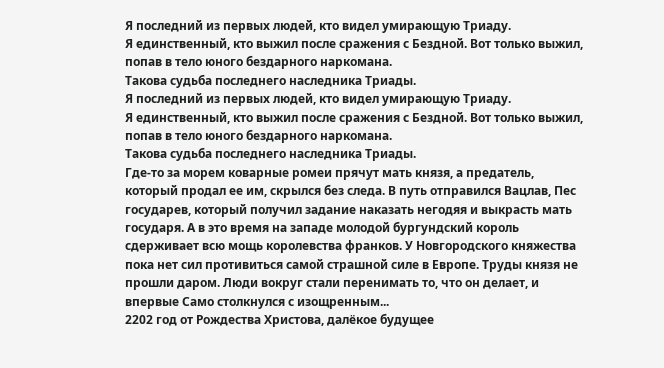Я последний из первых людей, кто видел умирающую Триаду.
Я единственный, кто выжил после сражения с Бездной. Вот только выжил, попав в тело юного бездарного наркомана.
Такова судьба последнего наследника Триады.
Я последний из первых людей, кто видел умирающую Триаду.
Я единственный, кто выжил после сражения с Бездной. Вот только выжил, попав в тело юного бездарного наркомана.
Такова судьба последнего наследника Триады.
Где-то за морем коварные ромеи прячут мать князя, а предатель, который продал ее им, скрылся без следа. В путь отправился Вацлав, Пес государев, который получил задание наказать негодяя и выкрасть мать государя. А в это время на западе молодой бургундский король сдерживает всю мощь королевства франков. У Новгородского княжества пока нет сил противиться самой страшной силе в Европе. Труды князя не прошли даром. Люди вокруг стали перенимать то, что он делает, и впервые Само столкнулся с изощренным...
2202 год от Рождества Христова, далёкое будущее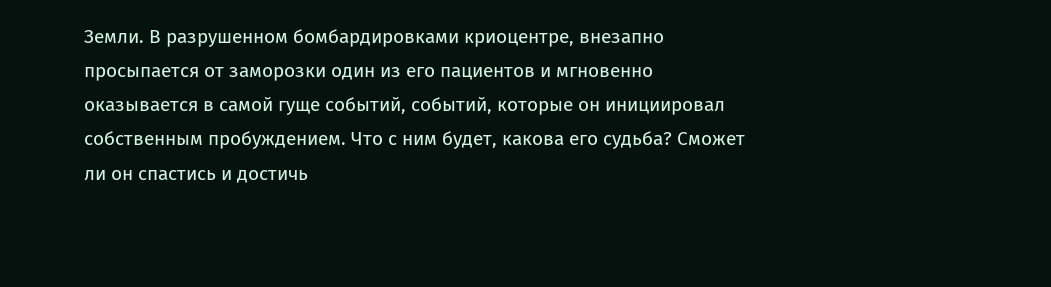Земли. В разрушенном бомбардировками криоцентре, внезапно просыпается от заморозки один из его пациентов и мгновенно оказывается в самой гуще событий, событий, которые он инициировал собственным пробуждением. Что с ним будет, какова его судьба? Сможет ли он спастись и достичь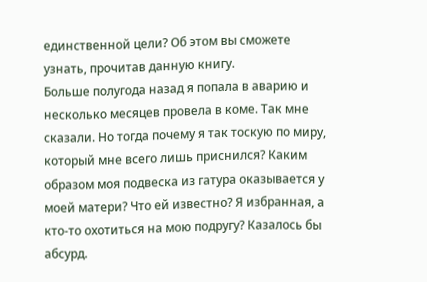единственной цели? Об этом вы сможете узнать, прочитав данную книгу.
Больше полугода назад я попала в аварию и несколько месяцев провела в коме. Так мне сказали. Но тогда почему я так тоскую по миру, который мне всего лишь приснился? Каким образом моя подвеска из гатура оказывается у моей матери? Что ей известно? Я избранная, а кто-то охотиться на мою подругу? Казалось бы абсурд.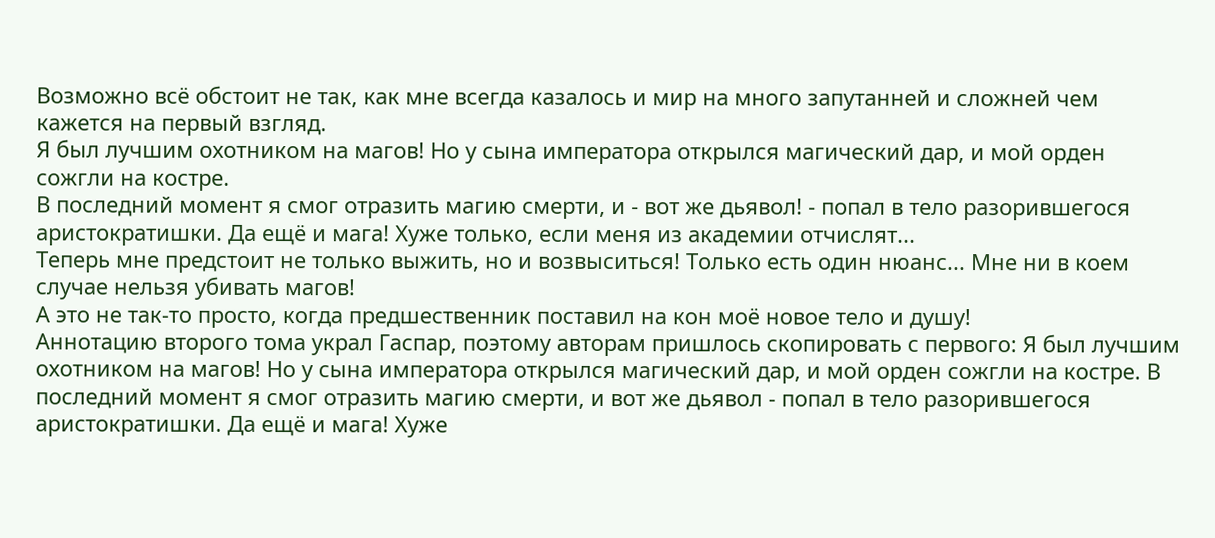Возможно всё обстоит не так, как мне всегда казалось и мир на много запутанней и сложней чем кажется на первый взгляд.
Я был лучшим охотником на магов! Но у сына императора открылся магический дар, и мой орден сожгли на костре.
В последний момент я смог отразить магию смерти, и - вот же дьявол! - попал в тело разорившегося аристократишки. Да ещё и мага! Хуже только, если меня из академии отчислят...
Теперь мне предстоит не только выжить, но и возвыситься! Только есть один нюанс... Мне ни в коем случае нельзя убивать магов!
А это не так-то просто, когда предшественник поставил на кон моё новое тело и душу!
Аннотацию второго тома украл Гаспар, поэтому авторам пришлось скопировать с первого: Я был лучшим охотником на магов! Но у сына императора открылся магический дар, и мой орден сожгли на костре. В последний момент я смог отразить магию смерти, и вот же дьявол - попал в тело разорившегося аристократишки. Да ещё и мага! Хуже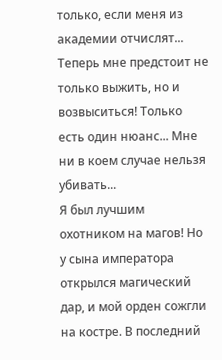только, если меня из академии отчислят... Теперь мне предстоит не только выжить, но и возвыситься! Только есть один нюанс... Мне ни в коем случае нельзя убивать...
Я был лучшим охотником на магов! Но у сына императора открылся магический дар, и мой орден сожгли на костре. В последний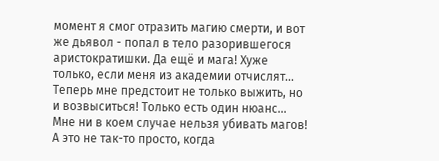момент я смог отразить магию смерти, и вот же дьявол - попал в тело разорившегося аристократишки. Да ещё и мага! Хуже только, если меня из академии отчислят... Теперь мне предстоит не только выжить, но и возвыситься! Только есть один нюанс... Мне ни в коем случае нельзя убивать магов! А это не так-то просто, когда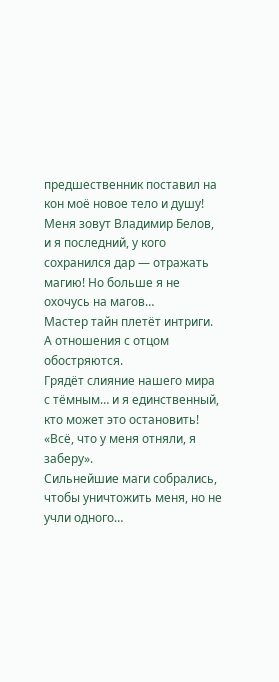предшественник поставил на кон моё новое тело и душу!
Меня зовут Владимир Белов, и я последний, у кого сохранился дар — отражать магию! Но больше я не охочусь на магов…
Мастер тайн плетёт интриги. А отношения с отцом обостряются.
Грядёт слияние нашего мира с тёмным… и я единственный, кто может это остановить!
«Всё, что у меня отняли, я заберу».
Сильнейшие маги собрались, чтобы уничтожить меня, но не учли одного…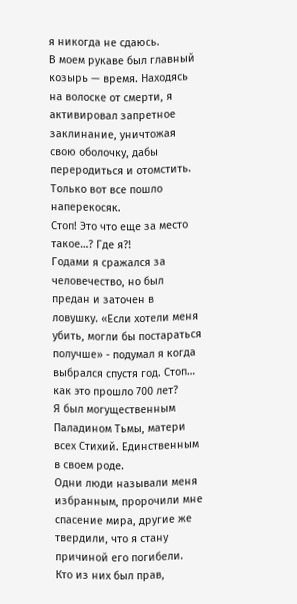я никогда не сдаюсь.
В моем рукаве был главный козырь — время. Находясь на волоске от смерти, я активировал запретное заклинание, уничтожая свою оболочку, дабы переродиться и отомстить. Только вот все пошло наперекосяк.
Стоп! Это что еще за место такое…? Где я?!
Годами я сражался за человечество, но был предан и заточен в ловушку. «Если хотели меня убить, могли бы постараться получше» - подумал я когда выбрался спустя год. Стоп… как это прошло 700 лет?
Я был могущественным Паладином Тьмы, матери всех Стихий. Единственным в своем роде.
Одни люди называли меня избранным, пророчили мне спасение мира, другие же твердили, что я стану причиной его погибели.
Кто из них был прав,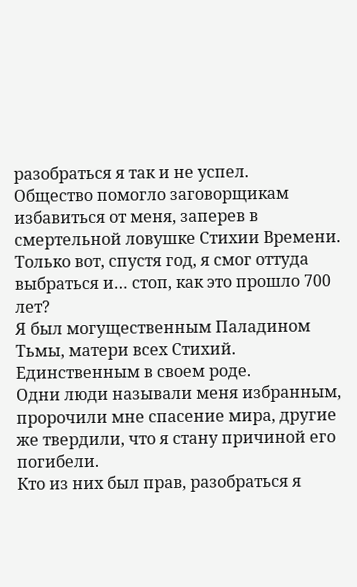разобраться я так и не успел.
Общество помогло заговорщикам избавиться от меня, заперев в смертельной ловушке Стихии Времени.
Только вот, спустя год, я смог оттуда выбраться и… стоп, как это прошло 700 лет?
Я был могущественным Паладином Тьмы, матери всех Стихий. Единственным в своем роде.
Одни люди называли меня избранным, пророчили мне спасение мира, другие же твердили, что я стану причиной его погибели.
Кто из них был прав, разобраться я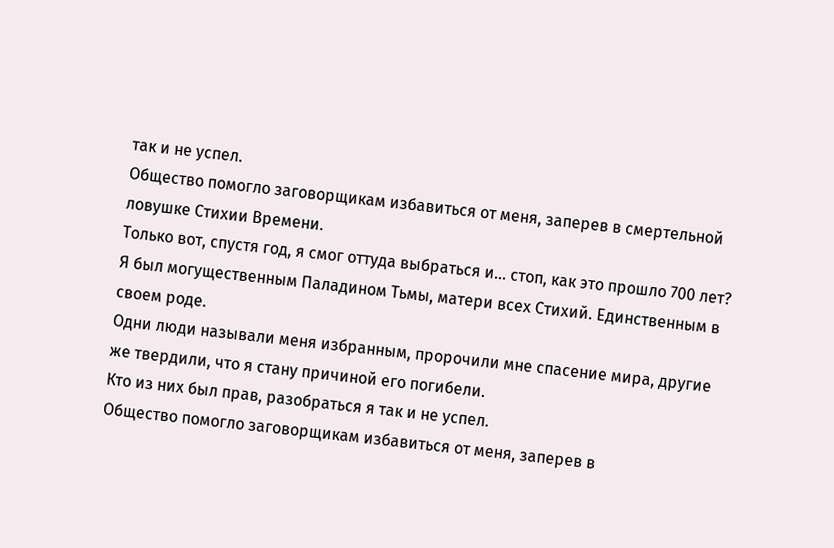так и не успел.
Общество помогло заговорщикам избавиться от меня, заперев в смертельной ловушке Стихии Времени.
Только вот, спустя год, я смог оттуда выбраться и… стоп, как это прошло 700 лет?
Я был могущественным Паладином Тьмы, матери всех Стихий. Единственным в своем роде.
Одни люди называли меня избранным, пророчили мне спасение мира, другие же твердили, что я стану причиной его погибели.
Кто из них был прав, разобраться я так и не успел.
Общество помогло заговорщикам избавиться от меня, заперев в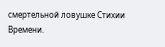смертельной ловушке Стихии Времени.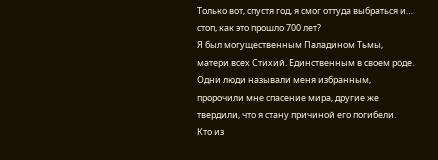Только вот, спустя год, я смог оттуда выбраться и… стоп, как это прошло 700 лет?
Я был могущественным Паладином Тьмы, матери всех Стихий. Единственным в своем роде.
Одни люди называли меня избранным, пророчили мне спасение мира, другие же твердили, что я стану причиной его погибели.
Кто из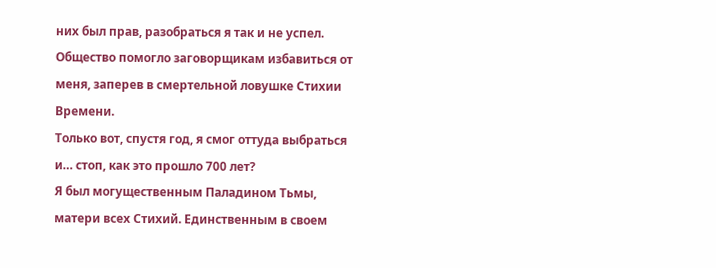них был прав, разобраться я так и не успел.
Общество помогло заговорщикам избавиться от меня, заперев в смертельной ловушке Стихии Времени.
Только вот, спустя год, я смог оттуда выбраться и… стоп, как это прошло 700 лет?
Я был могущественным Паладином Тьмы, матери всех Стихий. Единственным в своем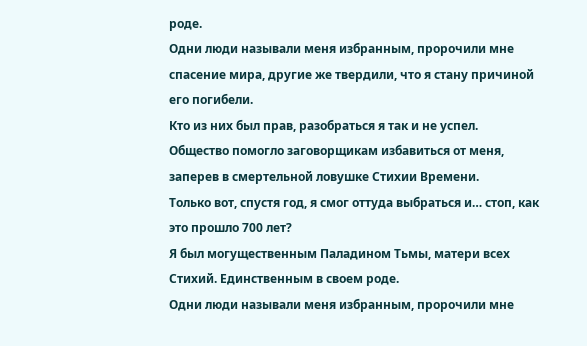роде.
Одни люди называли меня избранным, пророчили мне спасение мира, другие же твердили, что я стану причиной его погибели.
Кто из них был прав, разобраться я так и не успел.
Общество помогло заговорщикам избавиться от меня, заперев в смертельной ловушке Стихии Времени.
Только вот, спустя год, я смог оттуда выбраться и… стоп, как это прошло 700 лет?
Я был могущественным Паладином Тьмы, матери всех Стихий. Единственным в своем роде.
Одни люди называли меня избранным, пророчили мне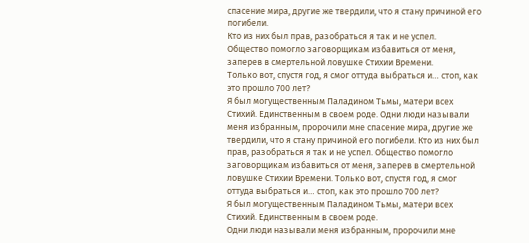спасение мира, другие же твердили, что я стану причиной его погибели.
Кто из них был прав, разобраться я так и не успел.
Общество помогло заговорщикам избавиться от меня, заперев в смертельной ловушке Стихии Времени.
Только вот, спустя год, я смог оттуда выбраться и… стоп, как это прошло 700 лет?
Я был могущественным Паладином Тьмы, матери всех Стихий. Единственным в своем роде. Одни люди называли меня избранным, пророчили мне спасение мира, другие же твердили, что я стану причиной его погибели. Кто из них был прав, разобраться я так и не успел. Общество помогло заговорщикам избавиться от меня, заперев в смертельной ловушке Стихии Времени. Только вот, спустя год, я смог оттуда выбраться и… стоп, как это прошло 700 лет?
Я был могущественным Паладином Тьмы, матери всех Стихий. Единственным в своем роде.
Одни люди называли меня избранным, пророчили мне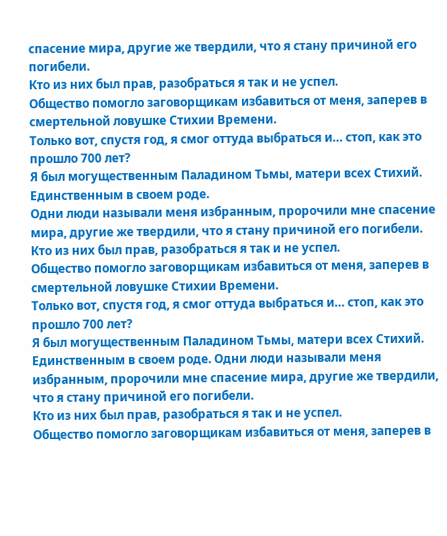спасение мира, другие же твердили, что я стану причиной его погибели.
Кто из них был прав, разобраться я так и не успел.
Общество помогло заговорщикам избавиться от меня, заперев в смертельной ловушке Стихии Времени.
Только вот, спустя год, я смог оттуда выбраться и… стоп, как это прошло 700 лет?
Я был могущественным Паладином Тьмы, матери всех Стихий. Единственным в своем роде.
Одни люди называли меня избранным, пророчили мне спасение мира, другие же твердили, что я стану причиной его погибели.
Кто из них был прав, разобраться я так и не успел.
Общество помогло заговорщикам избавиться от меня, заперев в смертельной ловушке Стихии Времени.
Только вот, спустя год, я смог оттуда выбраться и… стоп, как это прошло 700 лет?
Я был могущественным Паладином Тьмы, матери всех Стихий. Единственным в своем роде. Одни люди называли меня избранным, пророчили мне спасение мира, другие же твердили, что я стану причиной его погибели.
Кто из них был прав, разобраться я так и не успел.
Общество помогло заговорщикам избавиться от меня, заперев в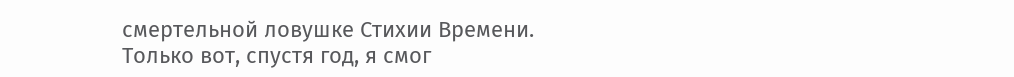смертельной ловушке Стихии Времени.
Только вот, спустя год, я смог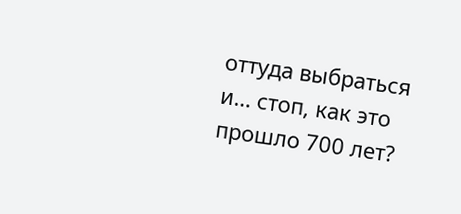оттуда выбраться и… стоп, как это прошло 700 лет?